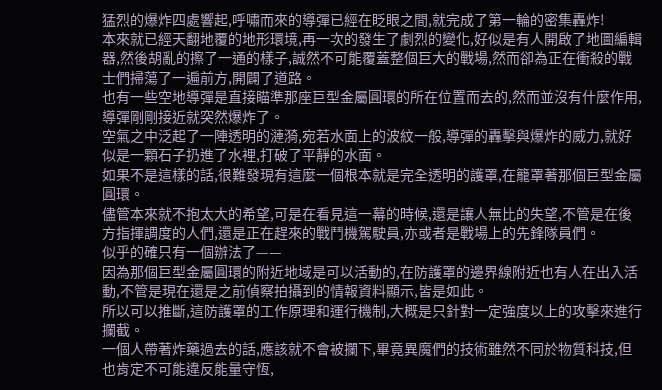猛烈的爆炸四處響起,呼嘯而來的導彈已經在眨眼之間,就完成了第一輪的密集轟炸!
本來就已經天翻地覆的地形環境,再一次的發生了劇烈的變化,好似是有人開啟了地圖編輯器,然後胡亂的擦了一通的樣子,誠然不可能覆蓋整個巨大的戰場,然而卻為正在衝殺的戰士們掃蕩了一遍前方,開闢了道路。
也有一些空地導彈是直接瞄準那座巨型金屬圓環的所在位置而去的,然而並沒有什麼作用,導彈剛剛接近就突然爆炸了。
空氣之中泛起了一陣透明的漣漪,宛若水面上的波紋一般,導彈的轟擊與爆炸的威力,就好似是一顆石子扔進了水裡,打破了平靜的水面。
如果不是這樣的話,很難發現有這麼一個根本就是完全透明的護罩,在籠罩著那個巨型金屬圓環。
儘管本來就不抱太大的希望,可是在看見這一幕的時候,還是讓人無比的失望,不管是在後方指揮調度的人們,還是正在趕來的戰鬥機駕駛員,亦或者是戰場上的先鋒隊員們。
似乎的確只有一個辦法了——
因為那個巨型金屬圓環的附近地域是可以活動的,在防護罩的邊界線附近也有人在出入活動,不管是現在還是之前偵察拍攝到的情報資料顯示,皆是如此。
所以可以推斷,這防護罩的工作原理和運行機制,大概是只針對一定強度以上的攻擊來進行攔截。
一個人帶著炸藥過去的話,應該就不會被攔下,畢竟異魔們的技術雖然不同於物質科技,但也肯定不可能違反能量守恆,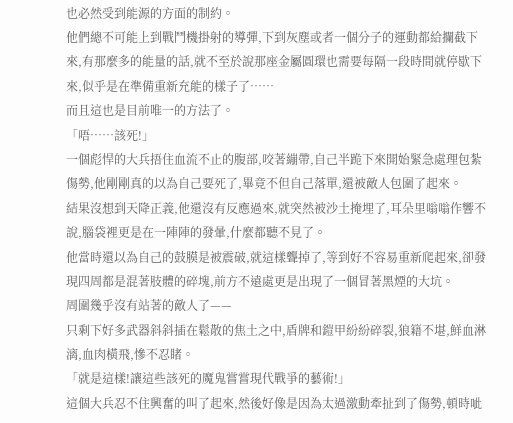也必然受到能源的方面的制約。
他們總不可能上到戰鬥機掛射的導彈,下到灰塵或者一個分子的運動都給攔截下來,有那麼多的能量的話,就不至於說那座金屬圓環也需要每隔一段時間就停歇下來,似乎是在準備重新充能的樣子了……
而且這也是目前唯一的方法了。
「唔……該死!」
一個彪悍的大兵捂住血流不止的腹部,咬著繃帶,自己半跪下來開始緊急處理包紮傷勢,他剛剛真的以為自己要死了,畢竟不但自己落單,還被敵人包圍了起來。
結果沒想到天降正義,他還沒有反應過來,就突然被沙土掩埋了,耳朵里嗡嗡作響不說,腦袋裡更是在一陣陣的發暈,什麼都聽不見了。
他當時還以為自己的鼓膜是被震破,就這樣聾掉了,等到好不容易重新爬起來,卻發現四周都是混著肢體的碎塊,前方不遠處更是出現了一個冒著黑煙的大坑。
周圍幾乎沒有站著的敵人了——
只剩下好多武器斜斜插在鬆散的焦土之中,盾牌和鎧甲紛紛碎裂,狼籍不堪,鮮血淋漓,血肉橫飛,慘不忍睹。
「就是這樣!讓這些該死的魔鬼嘗嘗現代戰爭的藝術!」
這個大兵忍不住興奮的叫了起來,然後好像是因為太過激動牽扯到了傷勢,頓時呲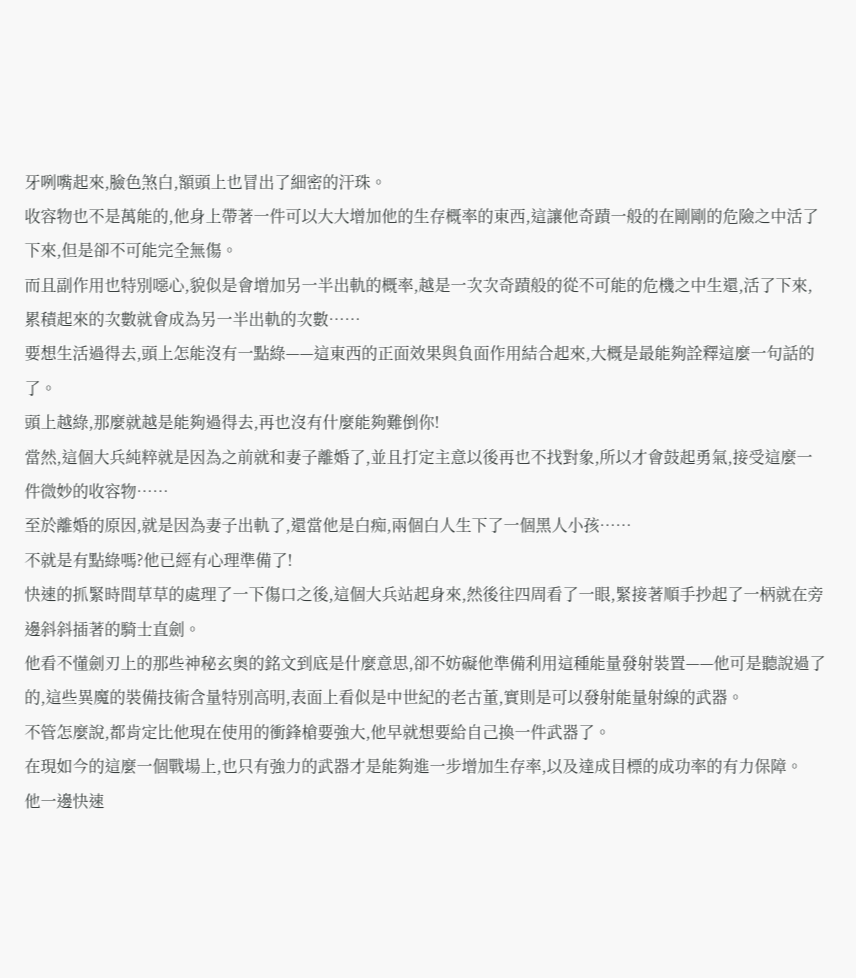牙咧嘴起來,臉色煞白,額頭上也冒出了細密的汗珠。
收容物也不是萬能的,他身上帶著一件可以大大增加他的生存概率的東西,這讓他奇蹟一般的在剛剛的危險之中活了下來,但是卻不可能完全無傷。
而且副作用也特別噁心,貌似是會增加另一半出軌的概率,越是一次次奇蹟般的從不可能的危機之中生還,活了下來,累積起來的次數就會成為另一半出軌的次數……
要想生活過得去,頭上怎能沒有一點綠——這東西的正面效果與負面作用結合起來,大概是最能夠詮釋這麼一句話的了。
頭上越綠,那麼就越是能夠過得去,再也沒有什麼能夠難倒你!
當然,這個大兵純粹就是因為之前就和妻子離婚了,並且打定主意以後再也不找對象,所以才會鼓起勇氣,接受這麼一件微妙的收容物……
至於離婚的原因,就是因為妻子出軌了,還當他是白痴,兩個白人生下了一個黑人小孩……
不就是有點綠嗎?他已經有心理準備了!
快速的抓緊時間草草的處理了一下傷口之後,這個大兵站起身來,然後往四周看了一眼,緊接著順手抄起了一柄就在旁邊斜斜插著的騎士直劍。
他看不懂劍刃上的那些神秘玄奧的銘文到底是什麼意思,卻不妨礙他準備利用這種能量發射裝置——他可是聽說過了的,這些異魔的裝備技術含量特別高明,表面上看似是中世紀的老古董,實則是可以發射能量射線的武器。
不管怎麼說,都肯定比他現在使用的衝鋒槍要強大,他早就想要給自己換一件武器了。
在現如今的這麼一個戰場上,也只有強力的武器才是能夠進一步增加生存率,以及達成目標的成功率的有力保障。
他一邊快速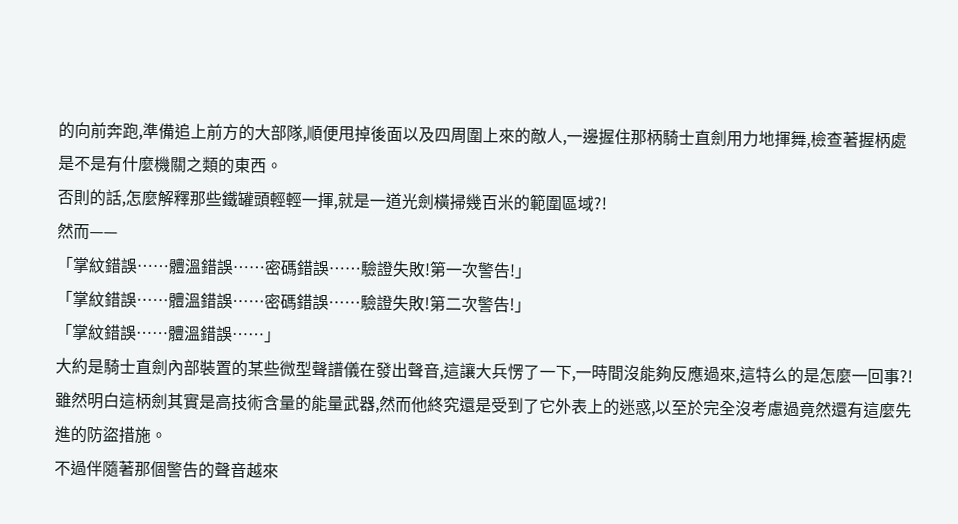的向前奔跑,準備追上前方的大部隊,順便甩掉後面以及四周圍上來的敵人,一邊握住那柄騎士直劍用力地揮舞,檢查著握柄處是不是有什麼機關之類的東西。
否則的話,怎麼解釋那些鐵罐頭輕輕一揮,就是一道光劍橫掃幾百米的範圍區域?!
然而——
「掌紋錯誤……體溫錯誤……密碼錯誤……驗證失敗!第一次警告!」
「掌紋錯誤……體溫錯誤……密碼錯誤……驗證失敗!第二次警告!」
「掌紋錯誤……體溫錯誤……」
大約是騎士直劍內部裝置的某些微型聲譜儀在發出聲音,這讓大兵愣了一下,一時間沒能夠反應過來,這特么的是怎麼一回事?!
雖然明白這柄劍其實是高技術含量的能量武器,然而他終究還是受到了它外表上的迷惑,以至於完全沒考慮過竟然還有這麼先進的防盜措施。
不過伴隨著那個警告的聲音越來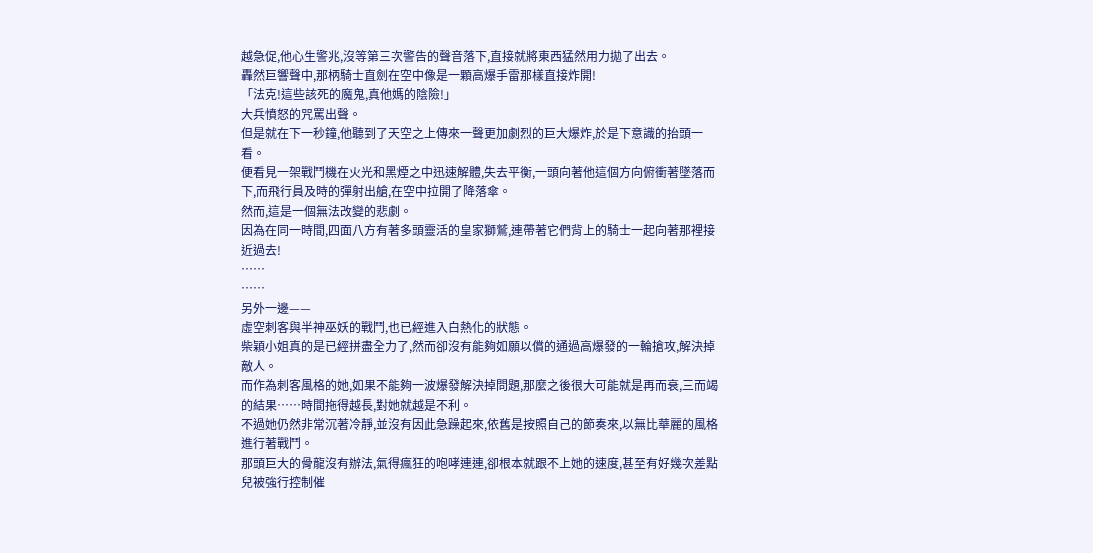越急促,他心生警兆,沒等第三次警告的聲音落下,直接就將東西猛然用力拋了出去。
轟然巨響聲中,那柄騎士直劍在空中像是一顆高爆手雷那樣直接炸開!
「法克!這些該死的魔鬼,真他媽的陰險!」
大兵憤怒的咒罵出聲。
但是就在下一秒鐘,他聽到了天空之上傳來一聲更加劇烈的巨大爆炸,於是下意識的抬頭一看。
便看見一架戰鬥機在火光和黑煙之中迅速解體,失去平衡,一頭向著他這個方向俯衝著墜落而下,而飛行員及時的彈射出艙,在空中拉開了降落傘。
然而,這是一個無法改變的悲劇。
因為在同一時間,四面八方有著多頭靈活的皇家獅鷲,連帶著它們背上的騎士一起向著那裡接近過去!
……
……
另外一邊——
虛空刺客與半神巫妖的戰鬥,也已經進入白熱化的狀態。
柴穎小姐真的是已經拼盡全力了,然而卻沒有能夠如願以償的通過高爆發的一輪搶攻,解決掉敵人。
而作為刺客風格的她,如果不能夠一波爆發解決掉問題,那麼之後很大可能就是再而衰,三而竭的結果……時間拖得越長,對她就越是不利。
不過她仍然非常沉著冷靜,並沒有因此急躁起來,依舊是按照自己的節奏來,以無比華麗的風格進行著戰鬥。
那頭巨大的骨龍沒有辦法,氣得瘋狂的咆哮連連,卻根本就跟不上她的速度,甚至有好幾次差點兒被強行控制催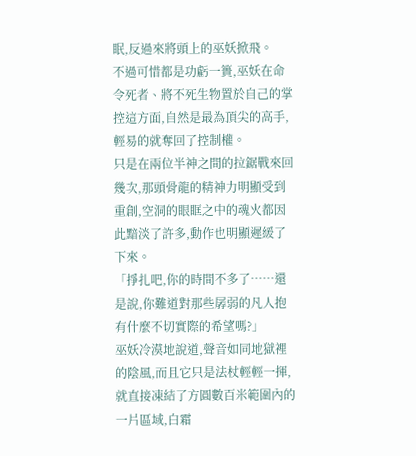眠,反過來將頭上的巫妖掀飛。
不過可惜都是功虧一簣,巫妖在命令死者、將不死生物置於自己的掌控這方面,自然是最為頂尖的高手,輕易的就奪回了控制權。
只是在兩位半神之間的拉鋸戰來回幾次,那頭骨龍的精神力明顯受到重創,空洞的眼眶之中的魂火都因此黯淡了許多,動作也明顯遲緩了下來。
「掙扎吧,你的時間不多了……還是說,你難道對那些孱弱的凡人抱有什麼不切實際的希望嗎?」
巫妖冷漠地說道,聲音如同地獄裡的陰風,而且它只是法杖輕輕一揮,就直接凍結了方圓數百米範圍內的一片區域,白霜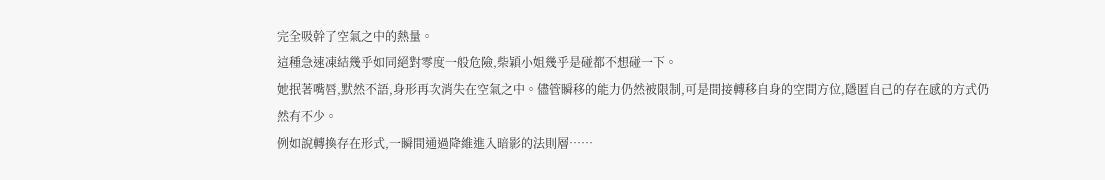完全吸幹了空氣之中的熱量。
這種急速凍結幾乎如同絕對零度一般危險,柴穎小姐幾乎是碰都不想碰一下。
她抿著嘴唇,默然不語,身形再次消失在空氣之中。儘管瞬移的能力仍然被限制,可是間接轉移自身的空間方位,隱匿自己的存在感的方式仍然有不少。
例如說轉換存在形式,一瞬間通過降維進入暗影的法則層……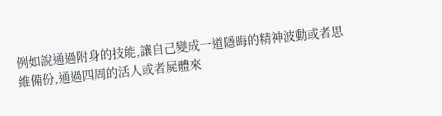例如說通過附身的技能,讓自己變成一道隱晦的精神波動或者思維備份,通過四周的活人或者屍體來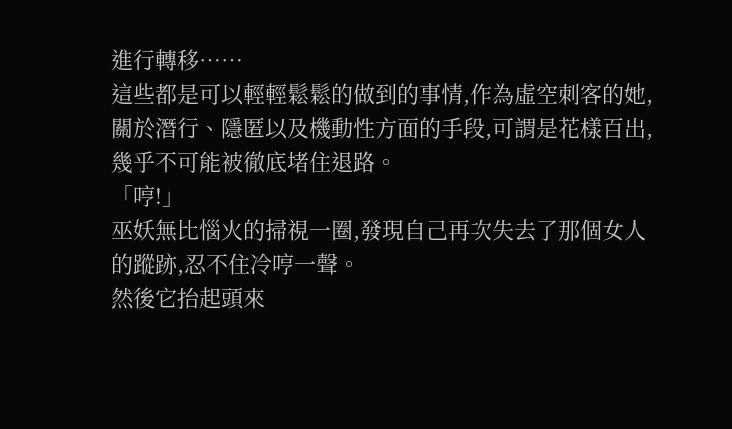進行轉移……
這些都是可以輕輕鬆鬆的做到的事情,作為虛空刺客的她,關於潛行、隱匿以及機動性方面的手段,可謂是花樣百出,幾乎不可能被徹底堵住退路。
「哼!」
巫妖無比惱火的掃視一圈,發現自己再次失去了那個女人的蹤跡,忍不住冷哼一聲。
然後它抬起頭來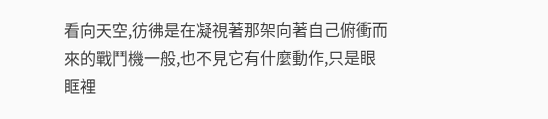看向天空,彷彿是在凝視著那架向著自己俯衝而來的戰鬥機一般,也不見它有什麼動作,只是眼眶裡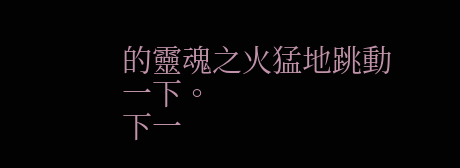的靈魂之火猛地跳動一下。
下一